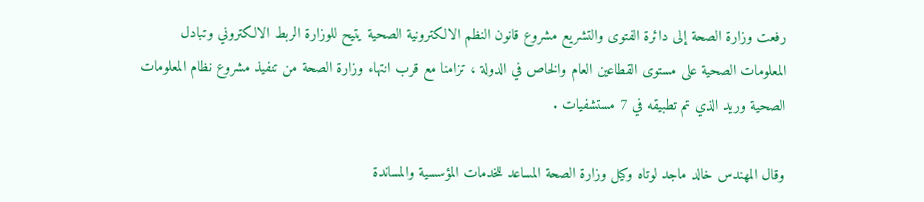رفعت وزارة الصحة إلى دائرة الفتوى والتشريع مشروع قانون النظم الالكترونية الصحية يتيح للوزارة الربط الالكتروني وتبادل المعلومات الصحية على مستوى القطاعين العام والخاص في الدولة ، تزامنا مع قرب انتهاء وزارة الصحة من تنفيذ مشروع نظام المعلومات الصحية وريد الذي تم تطبيقه في 7 مستشفيات .

وقال المهندس خالد ماجد لوتاه وكيل وزارة الصحة المساعد للخدمات المؤسسية والمساندة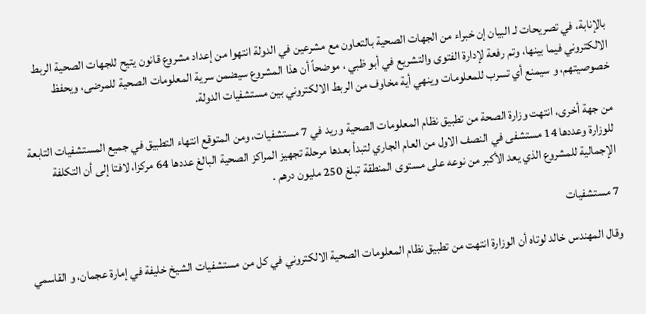بالإنابة، في تصريحات لـ البيان إن خبراء من الجهات الصحية بالتعاون مع مشرعين في الدولة انتهوا من إعداد مشروع قانون يتيح للجهات الصحية الربط الالكتروني فيما بينها، وتم رفعة لإدارة الفتوى والتشريع في أبو ظبي ، موضحاً أن هذا المشروع سيضمن سرية المعلومات الصحية للمرضى، ويحفظ خصوصيتهم، و سيمنع أي تسرب للمعلومات وينهي أية مخاوف من الربط الالكتروني بين مستشفيات الدولة.

من جهة أخرى، انتهت وزارة الصحة من تطبيق نظام المعلومات الصحية وريد في 7 مستشفيات، ومن المتوقع انتهاء التطبيق في جميع المستشفيات التابعة للوزارة وعددها 14 مستشفى في النصف الاول من العام الجاري لتبدأ بعدها مرحلة تجهيز المراكز الصحية البالغ عددها 64 مركزا، لافتا إلى أن التكلفة الإجمالية للمشروع الذي يعد الأكبر من نوعه على مستوى المنطقة تبلغ 250 مليون درهم .

7 مستشفيات

وقال المهندس خالد لوتاه أن الوزارة انتهت من تطبيق نظام المعلومات الصحية الالكتروني في كل من مستشفيات الشيخ خليفة في إمارة عجمان، و القاسمي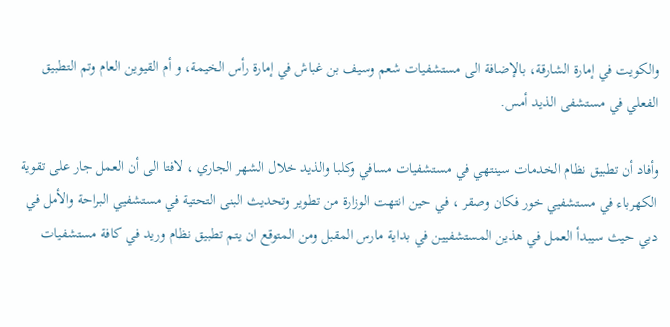والكويت في إمارة الشارقة، بالإضافة الى مستشفيات شعم وسيف بن غباش في إمارة رأس الخيمة، و أم القيوين العام وتم التطبيق الفعلي في مستشفى الذيد أمس.

وأفاد أن تطبيق نظام الخدمات سينتهي في مستشفيات مسافي وكلبا والذيد خلال الشهر الجاري ، لافتا الى أن العمل جار على تقوية الكهرباء في مستشفيي خور فكان وصقر ، في حين انتهت الوزارة من تطوير وتحديث البنى التحتية في مستشفيي البراحة والأمل في دبي حيث سيبدأ العمل في هذين المستشفيين في بداية مارس المقبل ومن المتوقع ان يتم تطبيق نظام وريد في كافة مستشفيات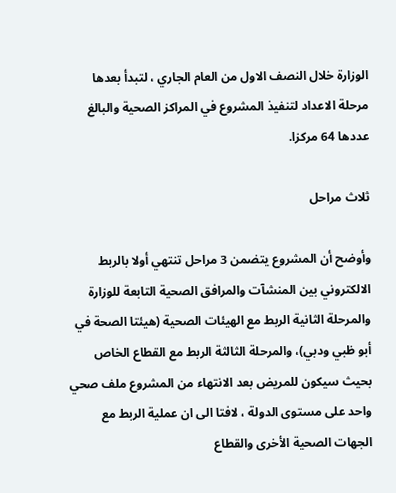الوزارة خلال النصف الاول من العام الجاري ، لتبدأ بعدها مرحلة الاعداد لتنفيذ المشروع في المراكز الصحية والبالغ عددها 64 مركزا.

ثلاث مراحل

وأوضح أن المشروع يتضمن 3 مراحل تنتهي أولا بالربط الالكتروني بين المنشآت والمرافق الصحية التابعة للوزارة والمرحلة الثانية الربط مع الهيئات الصحية (هيئتا الصحة في أبو ظبي ودبي)، والمرحلة الثالثة الربط مع القطاع الخاص بحيث سيكون للمريض بعد الانتهاء من المشروع ملف صحي واحد على مستوى الدولة ، لافتا الى ان عملية الربط مع الجهات الصحية الأخرى والقطاع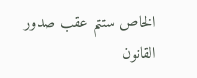الخاص ستتم عقب صدور القانون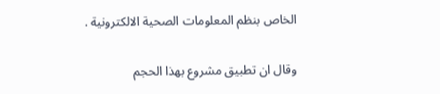الخاص بنظم المعلومات الصحية الالكترونية .

وقال ان تطبيق مشروع بهذا الحجم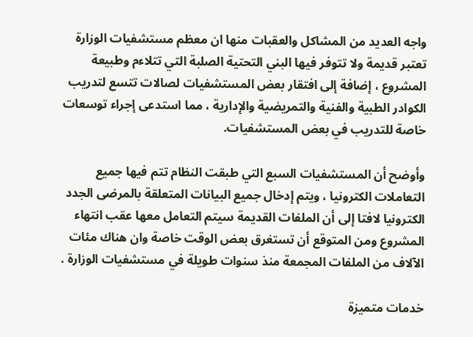واجه العديد من المشاكل والعقبات منها ان معظم مستشفيات الوزارة تعتبر قديمة ولا تتوفر فيها البني التحتية الصلبة التي تتلاءم وطبيعة المشروع ، إضافة إلى افتقار بعض المستشفيات لصالات تتسع لتدريب الكوادر الطبية والفنية والتمريضية والإدارية ، مما استدعى إجراء توسعات خاصة للتدريب في بعض المستشفيات.

وأوضح أن المستشفيات السبع التي طبقت النظام تتم فيها جميع التعاملات الكترونيا ، ويتم إدخال جميع البيانات المتعلقة بالمرضى الجدد الكترونيا لافتا إلى أن الملفات القديمة سيتم التعامل معها عقب انتهاء المشروع ومن المتوقع أن تستغرق بعض الوقت خاصة وان هناك مئات الآلاف من الملفات المجمعة منذ سنوات طويلة في مستشفيات الوزارة .

خدمات متميزة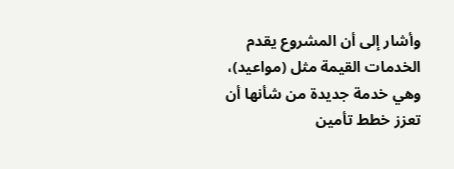وأشار إلى أن المشروع يقدم الخدمات القيمة مثل (مواعيد)، وهي خدمة جديدة من شأنها أن تعزز خطط تأمين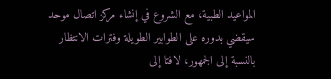المواعيد الطبية، مع الشروع في إنشاء مركز اتصال موحد سيقضي بدوره على الطوابير الطويلة وفترات الانتظار بالنسبة إلى الجمهور، لافتا إلى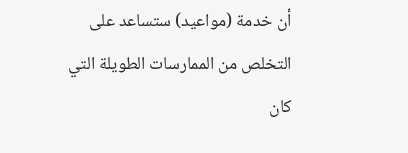أن خدمة (مواعيد) ستساعد على التخلص من الممارسات الطويلة التي كان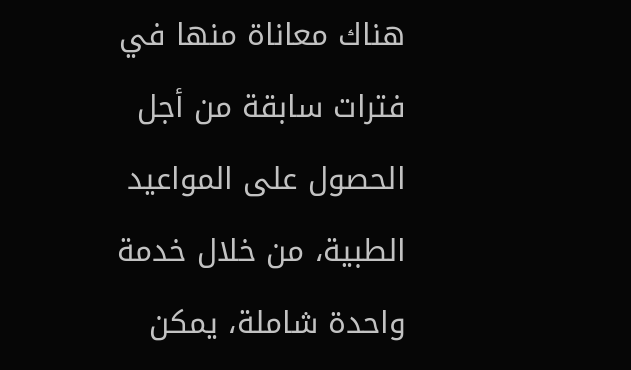هناك معاناة منها في فترات سابقة من أجل الحصول على المواعيد الطبية، من خلال خدمة واحدة شاملة، يمكن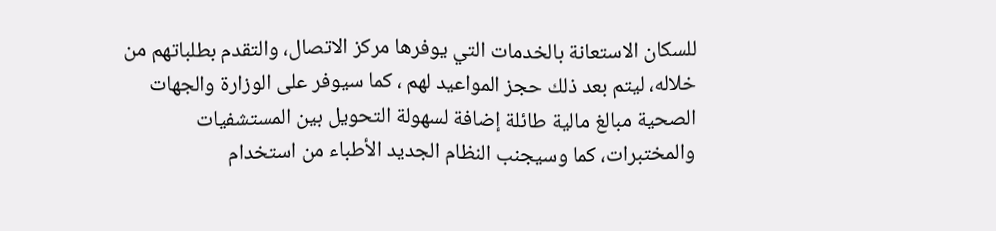للسكان الاستعانة بالخدمات التي يوفرها مركز الاتصال، والتقدم بطلباتهم من خلاله، ليتم بعد ذلك حجز المواعيد لهم ، كما سيوفر على الوزارة والجهات الصحية مبالغ مالية طائلة إضافة لسهولة التحويل بين المستشفيات والمختبرات، كما وسيجنب النظام الجديد الأطباء من استخدام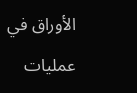الأوراق في عمليات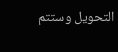التحويل وستتم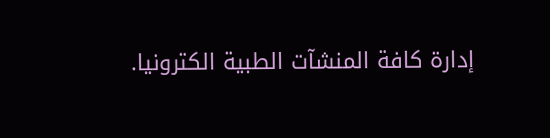إدارة كافة المنشآت الطبية الكترونيا.